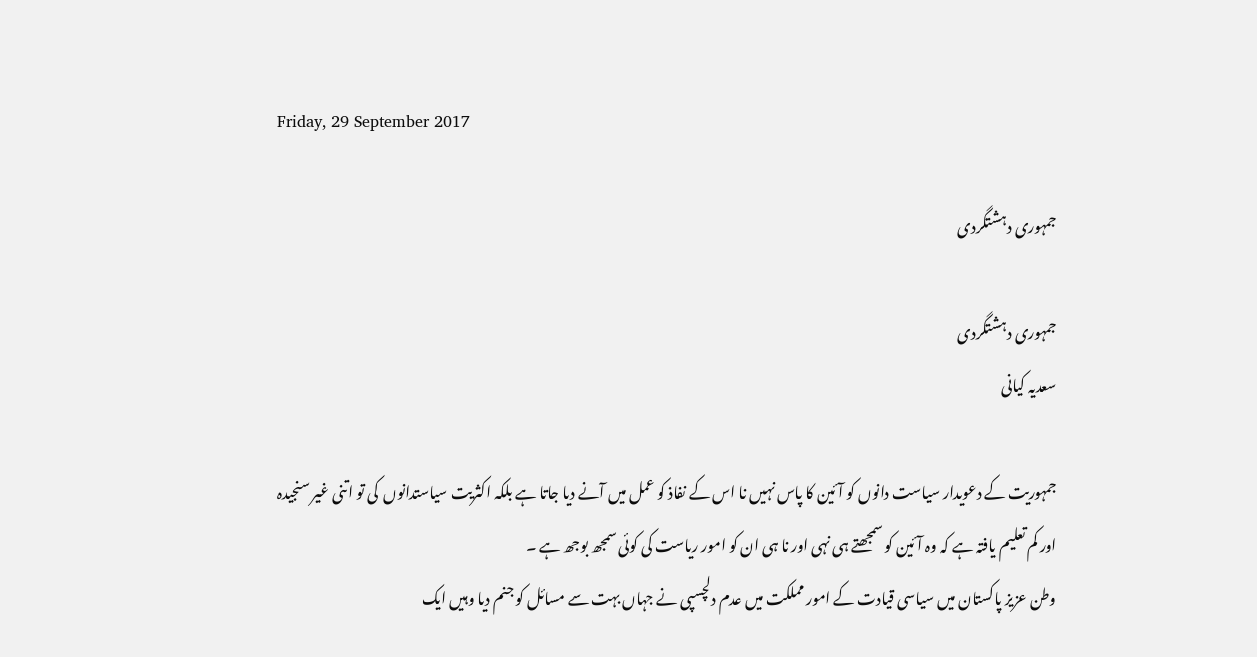Friday, 29 September 2017

جمہوری دہشتگردی

جمہوری دہشتگردی
سعدیہ کیانی

جمہوریت کے دعویدار سیاست دانوں کو آئین کا پاس نہیں نا اس کے نفاذ کو عمل میں آنے دیا جاتا ہے بلکہ اکثریت سیاستدانوں  کی تو اتنی غیر سنجیدہ اور کم تعلیم یافتہ ہے کہ وہ آئین کو سمجھتے ہی نہی اور نا ہی ان کو امور ریاست کی کوئی سمجھ بوجھ ہے ۔
وطن عزیز پاکستان میں سیاسی قیادت کے امور مملکت میں عدم دلچسپی نے جہاں بہت سے مسائل کو جنم دیا وہیں ایک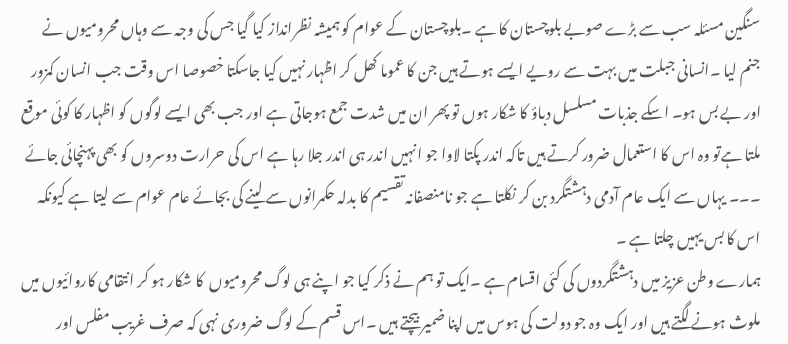سنگین مسئلہ سب سے بڑے صوبے بلوچستان کا ہے ۔بلوچستان کے عوام کو ہمیشہ نظرانداز کیا گیا جس کی وجہ سے وہاں محرومیوں نے جنم لیا ۔انسانی جبلت میں بہت سے رویے ایسے ہوتے ہیں جن کا عموما کھل کر اظہار نہیں کیا جاسکتا خصوصا اس وقت جب انسان کمزور اور بے بس ہو۔ اسکے جذبات مسلسل دباؤ کا شکار ہوں تو پھر ان میں شدت جمع ہوجاتی ہے اور جب بھی ایسے لوگوں کو اظہار کا کوئی موقع ملتا ہےتو وہ اس کا استعمال ضرور کرتے ہیں تاکہ اندر پکتا لاوا جو انہیں اندر ہی اندر جلا رہا ہے اس کی حرارت دوسروں کو بھی پہنچائی جائے ۔۔۔ یہاں سے ایک عام آدمی دہشتگرد بن کر نکلتا ہے جو نامنصفانہ تقسیم کا بدلہ حکمرانوں سے لینے کی بجائے عام عوام سے لیتا ہے کیونکہ اس کا بس یہیں چلتا ہے ۔
ہمارے وطن عزیز میں دہشتگردوں کی کئی اقسام ہے ۔ایک تو ہم نے ذکر کیا جو اپنے ہی لوگ محرومیوں  کا شکار ہو کر انتقامی کاروائیوں میں ملوث ہونے لگتے ہیں اور ایک وہ جو دولت کی ہوس میں اپنا ضمیر بیچتے ہیں ۔اس قسم کے لوگ ضروری نہی کہ صرف غریب مفلس اور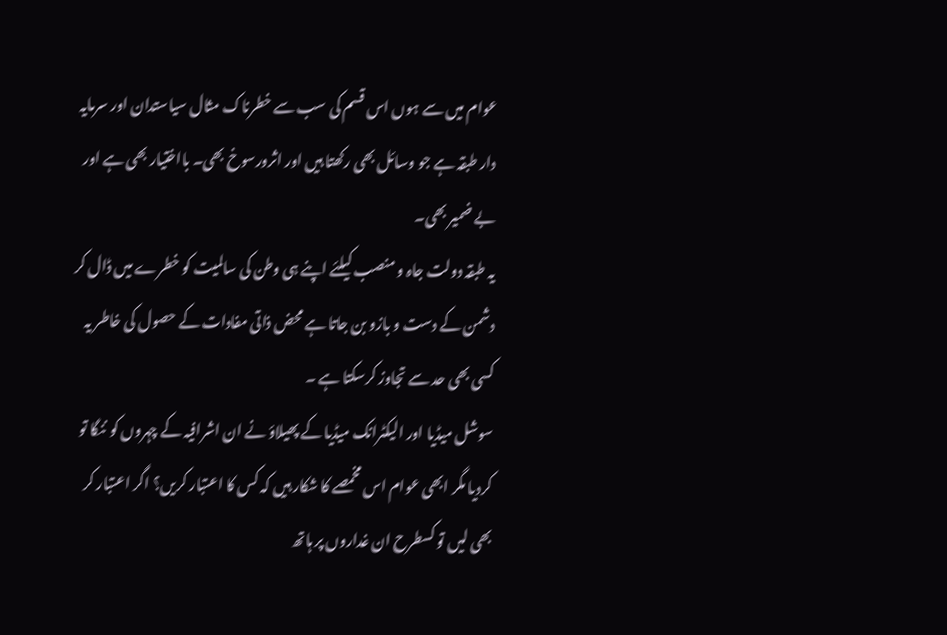عوام میں سے ہوں اس قسم کی سب سے خطرناک مثال سیاستدان اور سرمایہ دار طبقہ ہے جو وسائل بھی رکھتا ہیں اور اثرورسوخ بھی۔ بااختیار بھی ہے اور بے ضمیر بھی۔
یہ طبقہ دولت جاہ و منصب کیلئے اپنے ہی وطن کی سالمیت کو خطرے میں ڈال کر دشمن کے دست و بازو بن جاتا ہے محض ذاتی مفادات کے حصول کی خاطر یہ کسی بھی حد سے تجاوز کرسکتا ہے ۔
سوشل میڈیا اور الیکٹرانک میڈیا کے پھیلاؤ نے ان اشرافیہ کے چہروں کو ننگا تو کردیا مگر ابھی عوام اس مخمصے کا شکار ہیں کہ کس کا اعتبار کریں؟ اگر اعتبار کر بھی لیں تو کسطرح ان غداروں پر ہاتھ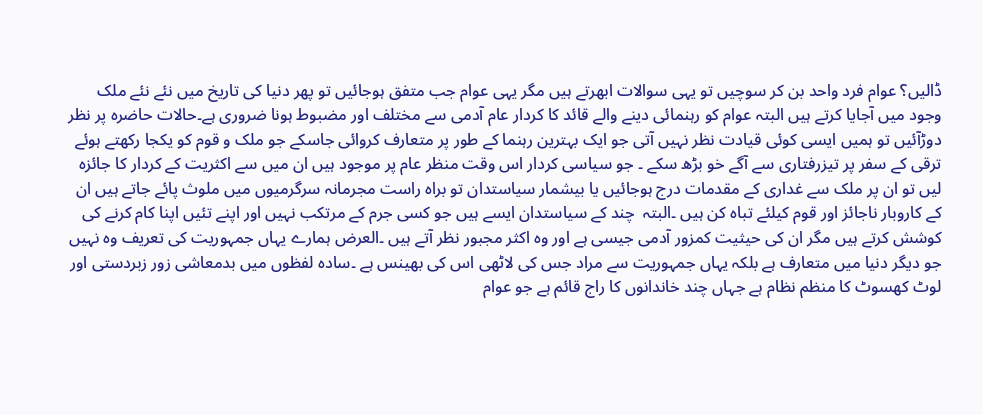ڈالیں؟ عوام فرد واحد بن کر سوچیں تو یہی سوالات ابھرتے ہیں مگر یہی عوام جب متفق ہوجائیں تو پھر دنیا کی تاریخ میں نئے نئے ملک وجود میں آجایا کرتے ہیں البتہ عوام کو رہنمائی دینے والے قائد کا کردار عام آدمی سے مختلف اور مضبوط ہونا ضروری ہے۔حالات حاضرہ پر نظر دوڑآئیں تو ہمیں ایسی کوئی قیادت نظر نہیں آتی جو ایک بہترین رہنما کے طور پر متعارف کروائی جاسکے جو ملک و قوم کو یکجا رکھتے ہوئے ترقی کے سفر پر تیزرفتاری سے آگے خو بڑھ سکے ۔ جو سیاسی کردار اس وقت منظر عام پر موجود ہیں ان میں سے اکثریت کے کردار کا جائزہ لیں تو ان پر ملک سے غداری کے مقدمات درج ہوجائیں یا بیشمار سیاستدان تو براہ راست مجرمانہ سرگرمیوں میں ملوث پائے جاتے ہیں ان کے کاروبار ناجائز اور قوم کیلئے تباہ کن ہیں ۔البتہ  چند کے سیاستدان ایسے ہیں جو کسی جرم کے مرتکب نہیں اور اپنے تئیں اپنا کام کرنے کی کوشش کرتے ہیں مگر ان کی حیثیت کمزور آدمی جیسی ہے اور وہ اکثر مجبور نظر آتے ہیں ۔العرض ہمارے یہاں جمہوریت کی تعریف وہ نہیں جو دیگر دنیا میں متعارف ہے بلکہ یہاں جمہوریت سے مراد جس کی لاٹھی اس کی بھینس ہے ۔سادہ لفظوں میں بدمعاشی زور زبردستی اور لوٹ کھسوٹ کا منظم نظام ہے جہاں چند خاندانوں کا راج قائم ہے جو عوام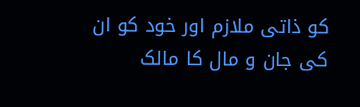کو ذاتی ملازم اور خود کو ان کی جان و مال کا مالک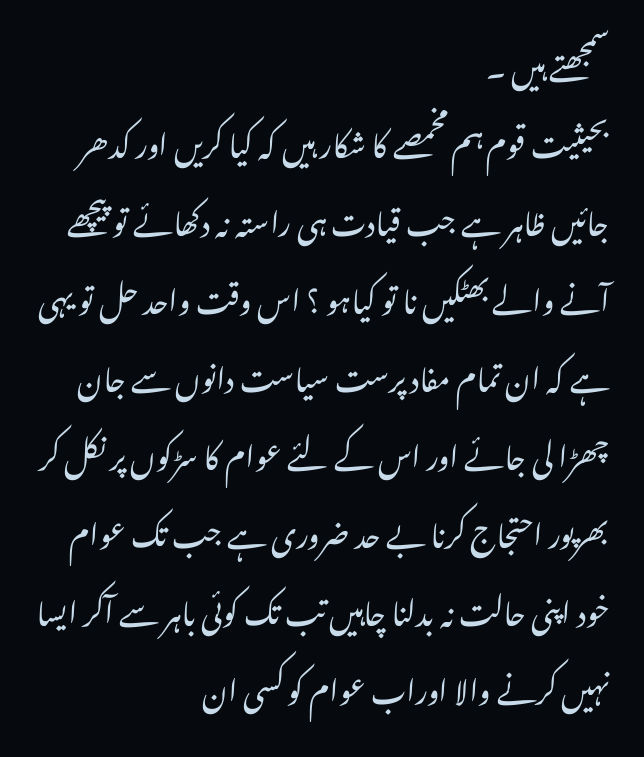سمجھتے ہیں ۔
بحیثیت قوم ہم مخمصے کا شکار ہیں کہ کیا کریں اور کدھر جائیں ظاہر ہے جب قیادت ہی راستہ نہ دکھائے تو پیچھے آنے والے بھٹکیں نا تو کیاہو ؟ اس وقت واحد حل تو یہی ہے کہ ان تمام مفاد پرست سیاست دانوں سے جان چھڑا لی جائے اور اس کے لئے عوام کا سڑکوں پر نکل کر بھرپور احتجاج کرنا بے حد ضروری ہے جب تک عوام خود اپنی حالت نہ بدلنا چاہیں تب تک کوئی باہر سے آکر ایسا نہیں کرنے والا اوراب عوام کو کسی ان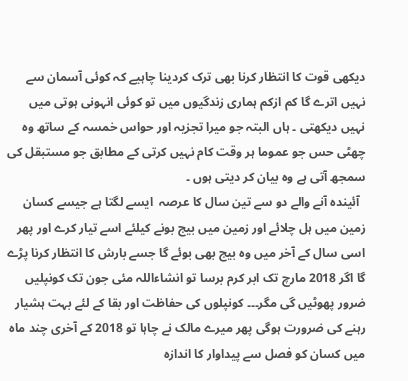دیکھی قوت کا انتظار کرنا بھی ترک کردینا چاہیے کہ کوئی آسمان سے نہیں اترے گا کم ازکم ہماری زندگیوں میں تو کوئی انہونی ہوتی میں نہیں دیکھتی ۔ ہاں البتہ جو میرا تجزیہ اور حواس خمسہ کے ساتھ وہ چھٹی حس جو عموما ہر وقت کام نہیں کرتی کے مطابق جو مستبقل کی سمجھ آتی ہے وہ بیان کر دیتی ہوں ۔
  آئیندہ آنے والے دو سے تین سال کا عرصہ  ایسے لگتا ہے جیسے کسان زمین میں ہل چلائے اور زمین میں بیج بونے کیلئے اسے تیار کرے اور پھر اسی سال کے آخر میں وہ بیج بھی بوئے گا جسے بارش کا انتظار کرنا پڑے گا اگر 2018 مارچ تک ابر کرم برسا تو انشاءاللہ مئی جون تک کونپلیں ضرور پھوٹیں گی مگر۔۔۔ کونپلوں کی حفاظت اور بقا کے لئے بہت ہشیار رہنے کی ضرورت ہوگی پھر میرے مالک نے چاہا تو 2018 کے آخری چند ماہ میں کسان کو فصل سے پیداوار کا اندازہ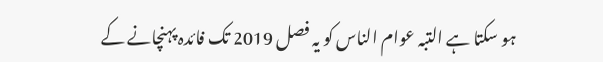ہو سکتا ہے التبہ عوام الناس کو یہ فصل 2019 تک فائدہ پہنچانے کے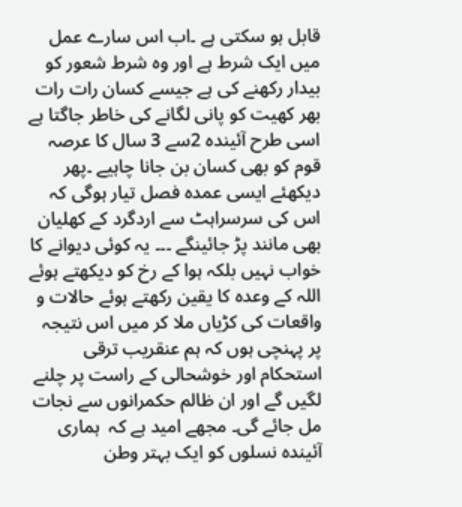قابل ہو سکتی ہے ۔اب اس سارے عمل میں ایک شرط ہے اور وہ شرط شعور کو بیدار رکھنے کی ہے جیسے کسان رات رات بھر کھیت کو پانی لگانے کی خاطر جاگتا ہے اسی طرح آئیندہ 2سے 3 سال کا عرصہ قوم کو بھی کسان بن جانا چاہیے ۔پھر دیکھئے ایسی عمدہ فصل تیار ہوگی کہ اس کی سرسراہٹ سے اردگرد کے کھلیان بھی مانند پڑ جائینگے ۔۔۔ یہ کوئی دیوانے کا خواب نہیں بلکہ ہوا کے رخ کو دیکھتے ہوئے اللہ کے وعدہ کا یقین رکھتے ہوئے حالات و واقعات کی کڑیاں ملا کر میں اس نتیجہ پر پہنچی ہوں کہ ہم عنقریب ترقی استحکام اور خوشحالی کے راست پر چلنے لگیں گے اور ان ظالم حکمرانوں سے نجات مل جائے گی۔ مجھے امید ہے کہ  ہماری آئیندہ نسلوں کو ایک بہتر وطن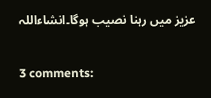عزیز میں رہنا نصیب ہوگا۔انشاءاللہ

3 comments: